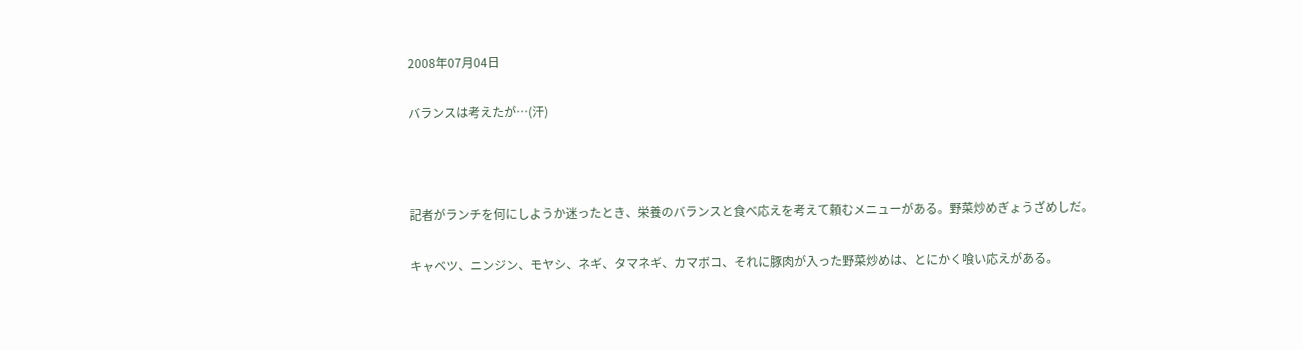2008年07月04日

バランスは考えたが…(汗)



記者がランチを何にしようか迷ったとき、栄養のバランスと食べ応えを考えて頼むメニューがある。野菜炒めぎょうざめしだ。

キャベツ、ニンジン、モヤシ、ネギ、タマネギ、カマボコ、それに豚肉が入った野菜炒めは、とにかく喰い応えがある。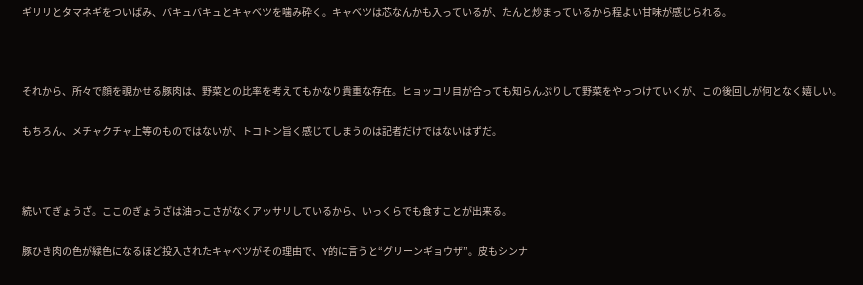ギリリとタマネギをついばみ、バキュバキュとキャベツを噛み砕く。キャベツは芯なんかも入っているが、たんと炒まっているから程よい甘味が感じられる。



それから、所々で顔を覗かせる豚肉は、野菜との比率を考えてもかなり貴重な存在。ヒョッコリ目が合っても知らんぷりして野菜をやっつけていくが、この後回しが何となく嬉しい。

もちろん、メチャクチャ上等のものではないが、トコトン旨く感じてしまうのは記者だけではないはずだ。



続いてぎょうざ。ここのぎょうざは油っこさがなくアッサリしているから、いっくらでも食すことが出来る。

豚ひき肉の色が緑色になるほど投入されたキャベツがその理由で、Y的に言うと“グリーンギョウザ”。皮もシンナ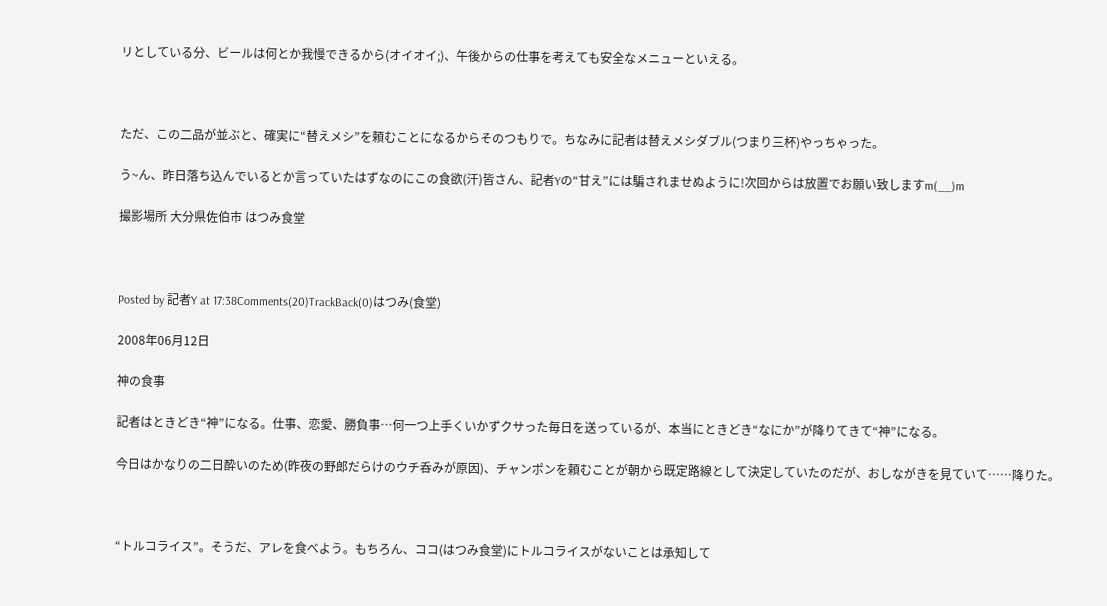リとしている分、ビールは何とか我慢できるから(オイオイ;)、午後からの仕事を考えても安全なメニューといえる。



ただ、この二品が並ぶと、確実に“替えメシ”を頼むことになるからそのつもりで。ちなみに記者は替えメシダブル(つまり三杯)やっちゃった。

う~ん、昨日落ち込んでいるとか言っていたはずなのにこの食欲(汗)皆さん、記者Yの“甘え”には騙されませぬように!次回からは放置でお願い致しますm(__)m

撮影場所 大分県佐伯市 はつみ食堂



Posted by 記者Y at 17:38Comments(20)TrackBack(0)はつみ(食堂)

2008年06月12日

神の食事

記者はときどき“神”になる。仕事、恋愛、勝負事…何一つ上手くいかずクサった毎日を送っているが、本当にときどき“なにか”が降りてきて“神”になる。

今日はかなりの二日酔いのため(昨夜の野郎だらけのウチ呑みが原因)、チャンポンを頼むことが朝から既定路線として決定していたのだが、おしながきを見ていて……降りた。



“トルコライス”。そうだ、アレを食べよう。もちろん、ココ(はつみ食堂)にトルコライスがないことは承知して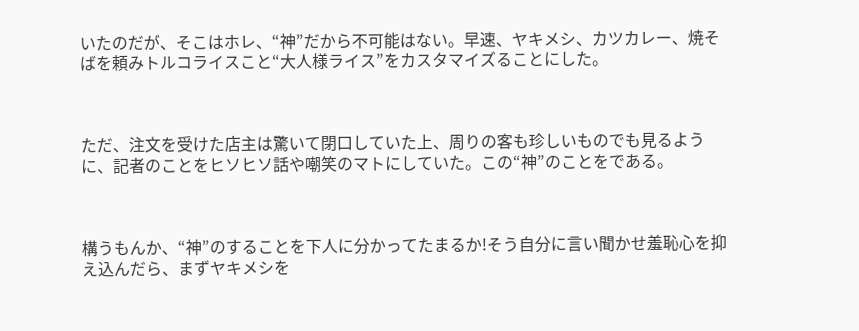いたのだが、そこはホレ、“神”だから不可能はない。早速、ヤキメシ、カツカレー、焼そばを頼みトルコライスこと“大人様ライス”をカスタマイズることにした。



ただ、注文を受けた店主は驚いて閉口していた上、周りの客も珍しいものでも見るように、記者のことをヒソヒソ話や嘲笑のマトにしていた。この“神”のことをである。



構うもんか、“神”のすることを下人に分かってたまるか!そう自分に言い聞かせ羞恥心を抑え込んだら、まずヤキメシを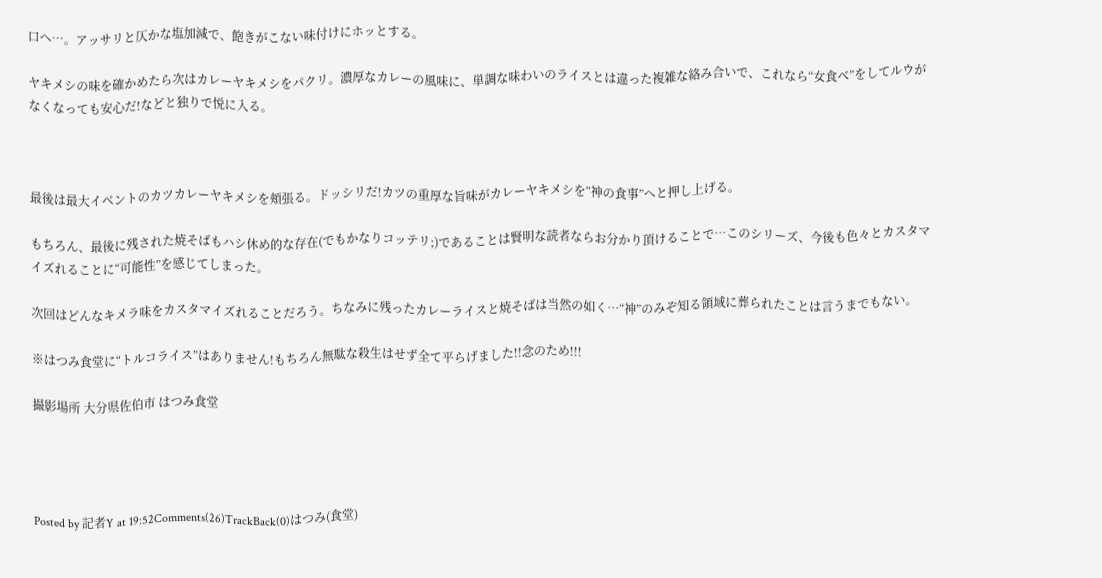口へ…。アッサリと仄かな塩加減で、飽きがこない味付けにホッとする。

ヤキメシの味を確かめたら次はカレーヤキメシをパクリ。濃厚なカレーの風味に、単調な味わいのライスとは違った複雑な絡み合いで、これなら“女食べ”をしてルウがなくなっても安心だ!などと独りで悦に入る。



最後は最大イベントのカツカレーヤキメシを頬張る。ドッシリだ!カツの重厚な旨味がカレーヤキメシを“神の食事”へと押し上げる。

もちろん、最後に残された焼そばもハシ休め的な存在(でもかなりコッテリ;)であることは賢明な読者ならお分かり頂けることで…このシリーズ、今後も色々とカスタマイズれることに“可能性”を感じてしまった。

次回はどんなキメラ味をカスタマイズれることだろう。ちなみに残ったカレーライスと焼そばは当然の如く…“神”のみぞ知る領域に葬られたことは言うまでもない。

※はつみ食堂に“トルコライス”はありません!もちろん無駄な殺生はせず全て平らげました!!念のため!!!

撮影場所 大分県佐伯市 はつみ食堂




Posted by 記者Y at 19:52Comments(26)TrackBack(0)はつみ(食堂)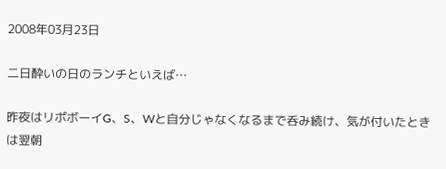2008年03月23日

二日酔いの日のランチといえば…

昨夜はリポボーイG、S、Wと自分じゃなくなるまで呑み続け、気が付いたときは翌朝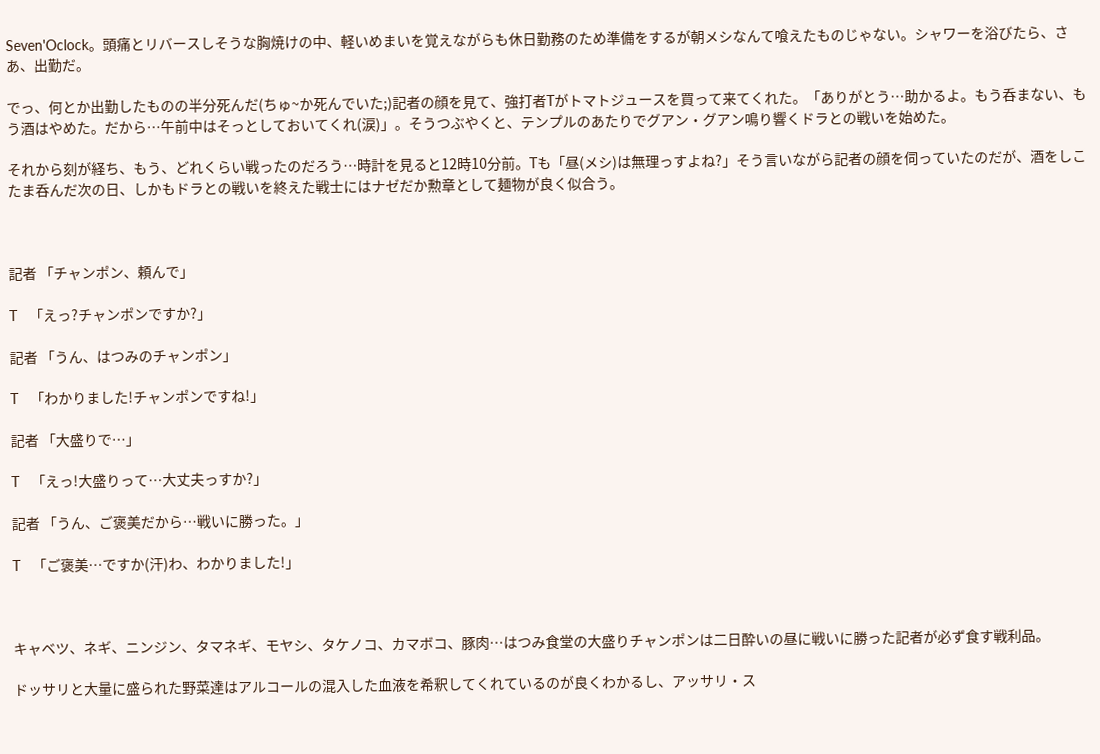Seven'Oclock。頭痛とリバースしそうな胸焼けの中、軽いめまいを覚えながらも休日勤務のため準備をするが朝メシなんて喰えたものじゃない。シャワーを浴びたら、さあ、出勤だ。

でっ、何とか出勤したものの半分死んだ(ちゅ~か死んでいた;)記者の顔を見て、強打者Tがトマトジュースを買って来てくれた。「ありがとう…助かるよ。もう呑まない、もう酒はやめた。だから…午前中はそっとしておいてくれ(涙)」。そうつぶやくと、テンプルのあたりでグアン・グアン鳴り響くドラとの戦いを始めた。

それから刻が経ち、もう、どれくらい戦ったのだろう…時計を見ると12時10分前。Tも「昼(メシ)は無理っすよね?」そう言いながら記者の顔を伺っていたのだが、酒をしこたま呑んだ次の日、しかもドラとの戦いを終えた戦士にはナゼだか勲章として麺物が良く似合う。



記者 「チャンポン、頼んで」

T   「えっ?チャンポンですか?」

記者 「うん、はつみのチャンポン」

T   「わかりました!チャンポンですね!」

記者 「大盛りで…」

T   「えっ!大盛りって…大丈夫っすか?」

記者 「うん、ご褒美だから…戦いに勝った。」

T   「ご褒美…ですか(汗)わ、わかりました!」



キャベツ、ネギ、ニンジン、タマネギ、モヤシ、タケノコ、カマボコ、豚肉…はつみ食堂の大盛りチャンポンは二日酔いの昼に戦いに勝った記者が必ず食す戦利品。

ドッサリと大量に盛られた野菜達はアルコールの混入した血液を希釈してくれているのが良くわかるし、アッサリ・ス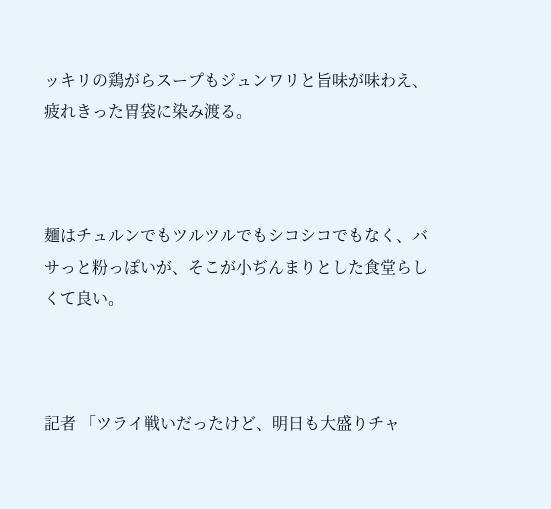ッキリの鶏がらスープもジュンワリと旨味が味わえ、疲れきった胃袋に染み渡る。



麺はチュルンでもツルツルでもシコシコでもなく、バサっと粉っぽいが、そこが小ぢんまりとした食堂らしくて良い。



記者 「ツライ戦いだったけど、明日も大盛りチャ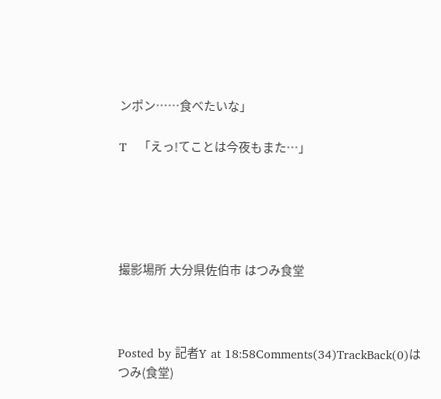ンポン……食べたいな」

T   「えっ!てことは今夜もまた…」





撮影場所 大分県佐伯市 はつみ食堂



Posted by 記者Y at 18:58Comments(34)TrackBack(0)はつみ(食堂)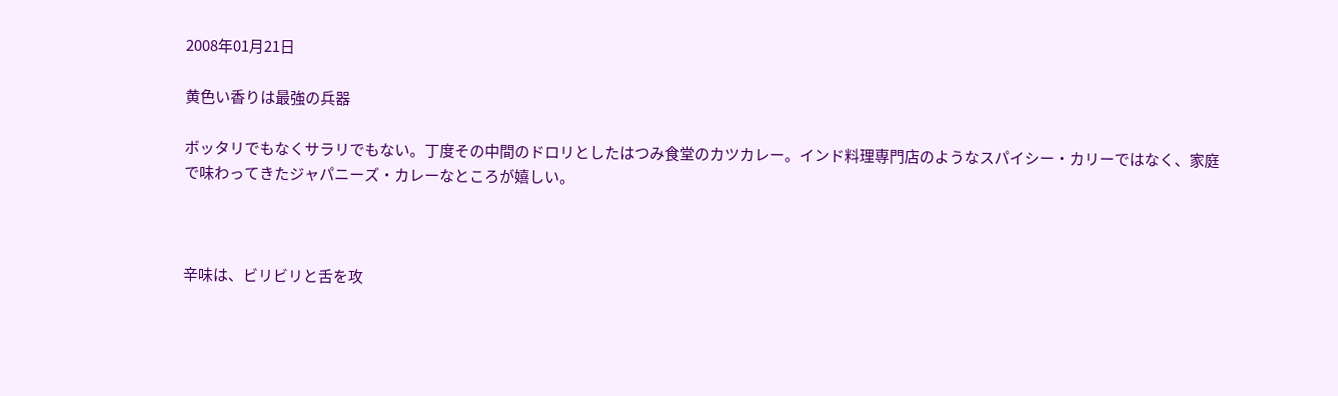2008年01月21日

黄色い香りは最強の兵器

ボッタリでもなくサラリでもない。丁度その中間のドロリとしたはつみ食堂のカツカレー。インド料理専門店のようなスパイシー・カリーではなく、家庭で味わってきたジャパニーズ・カレーなところが嬉しい。



辛味は、ビリビリと舌を攻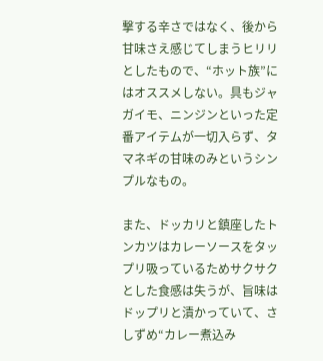撃する辛さではなく、後から甘味さえ感じてしまうヒリリとしたもので、“ホット族”にはオススメしない。具もジャガイモ、ニンジンといった定番アイテムが一切入らず、タマネギの甘味のみというシンプルなもの。

また、ドッカリと鎮座したトンカツはカレーソースをタップリ吸っているためサクサクとした食感は失うが、旨味はドップリと漬かっていて、さしずめ“カレー煮込み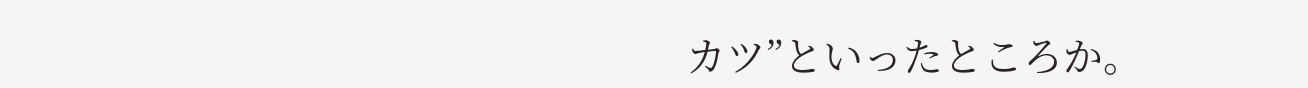カツ”といったところか。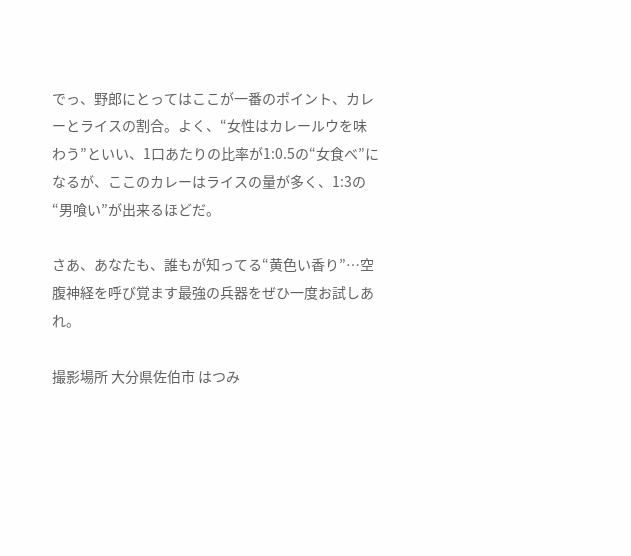でっ、野郎にとってはここが一番のポイント、カレーとライスの割合。よく、“女性はカレールウを味わう”といい、1口あたりの比率が1:0.5の“女食べ”になるが、ここのカレーはライスの量が多く、1:3の“男喰い”が出来るほどだ。

さあ、あなたも、誰もが知ってる“黄色い香り”…空腹神経を呼び覚ます最強の兵器をぜひ一度お試しあれ。

撮影場所 大分県佐伯市 はつみ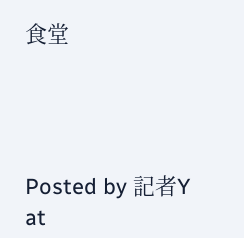食堂




Posted by 記者Y at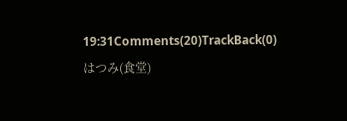19:31Comments(20)TrackBack(0)はつみ(食堂)